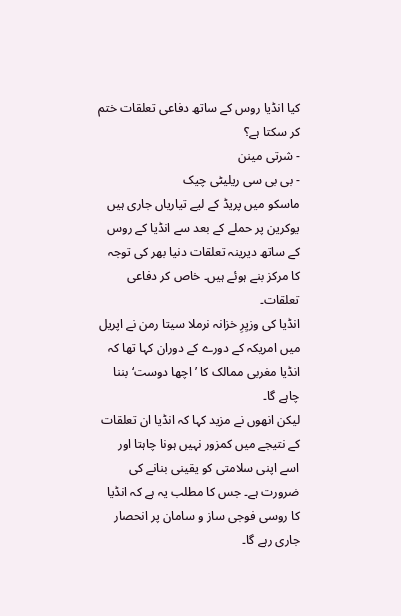کیا انڈیا روس کے ساتھ دفاعی تعلقات ختم کر سکتا ہے؟
- شرتی مینن
- بی بی سی ریلیٹی چیک
ماسکو میں پریڈ کے لیے تیاریاں جاری ہیں
یوکرین پر حملے کے بعد سے انڈیا کے روس کے ساتھ دیرینہ تعلقات دنیا بھر کی توجہ کا مرکز بنے ہوئے ہیں۔ خاص کر دفاعی تعلقات۔
انڈیا کی وزیِرِ خزانہ نرملا سیتا رمن نے اپریل میں امریکہ کے دورے کے دوران کہا تھا کہ انڈیا مغربی ممالک کا ’اچھا دوست‘ بننا چاہے گا۔
لیکن انھوں نے مزید کہا کہ انڈیا ان تعلقات کے نتیجے میں کمزور نہیں ہونا چاہتا اور اسے اپنی سلامتی کو یقینی بنانے کی ضرورت ہے۔ جس کا مطلب یہ ہے کہ انڈیا کا روسی فوجی ساز و سامان پر انحصار جاری رہے گا۔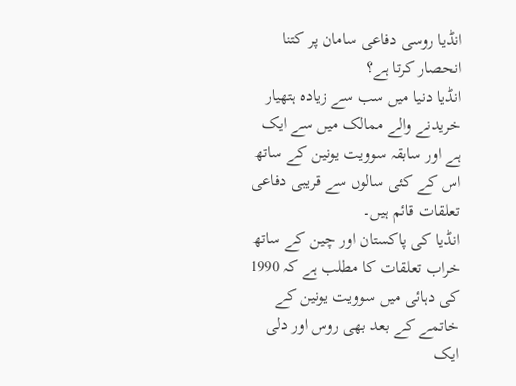انڈیا روسی دفاعی سامان پر کتنا انحصار کرتا ہے؟
انڈیا دنیا میں سب سے زیادہ ہتھیار خریدنے والے ممالک میں سے ایک ہے اور سابقہ سوویت یونین کے ساتھ اس کے کئی سالوں سے قریبی دفاعی تعلقات قائم ہیں۔
انڈیا کی پاکستان اور چین کے ساتھ خراب تعلقات کا مطلب ہے کہ 1990 کی دہائی میں سوویت یونین کے خاتمے کے بعد بھی روس اور دلی ایک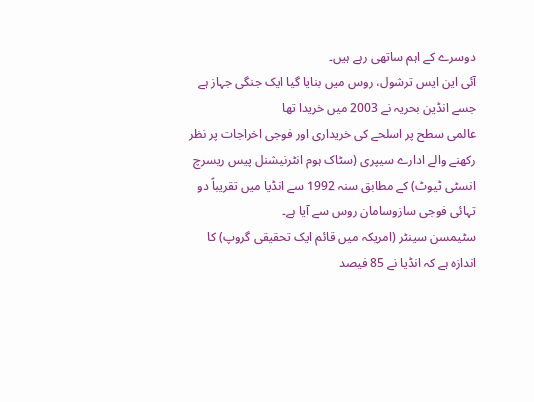دوسرے کے اہم ساتھی رہے ہیں۔
آئی این ایس ترشول، روس میں بنایا گیا ایک جنگی جہاز ہے جسے انڈین بحریہ نے 2003 میں خریدا تھا
عالمی سطح پر اسلحے کی خریداری اور فوجی اخراجات پر نظر رکھنے والے ادارے سیپری (سٹاک ہوم انٹرنیشنل پیس ریسرچ انسٹی ٹیوٹ) کے مطابق سنہ 1992 سے انڈیا میں تقریباً دو تہائی فوجی سازوسامان روس سے آیا ہے۔
سٹیمسن سینٹر (امریکہ میں قائم ایک تحقیقی گروپ) کا اندازہ ہے کہ انڈیا نے 85 فیصد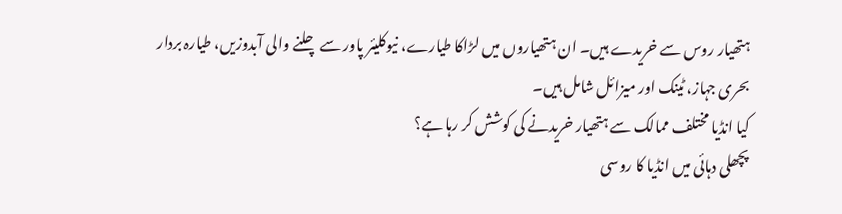ہتھیار روس سے خریدے ہیں۔ ان ہتھیاروں میں لڑاکا طیارے، نیوکلیئر پاور سے چلنے والی آبدوزیں، طیارہ بردار بحری جہاز، ٹینک اور میزائل شامل ہیں۔
کیا انڈیا مختلف ممالک سے ہتھیار خریدنے کی کوشش کر رہا ہے؟
پچھلی دہائی میں انڈیا کا روسی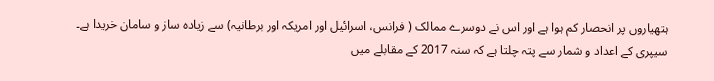ہتھیاروں پر انحصار کم ہوا ہے اور اس نے دوسرے ممالک ( فرانس، اسرائیل اور امریکہ اور برطانیہ) سے زیادہ ساز و سامان خریدا ہے۔
سیپری کے اعداد و شمار سے پتہ چلتا ہے کہ سنہ 2017 کے مقابلے میں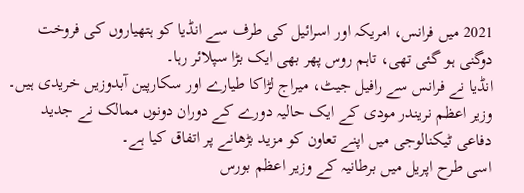2021 میں فرانس، امریکہ اور اسرائیل کی طرف سے انڈیا کو ہتھیاروں کی فروخت دوگنی ہو گئی تھی، تاہم روس پھر بھی ایک بڑا سپلائر رہا۔
انڈیا نے فرانس سے رافیل جیٹ، میراج لڑاکا طیارے اور سکارپین آبدوزیں خریدی ہیں۔ وزیر اعظم نریندر مودی کے ایک حالیہ دورے کے دوران دونوں ممالک نے جدید دفاعی ٹیکنالوجی میں اپنے تعاون کو مزید بڑھانے پر اتفاق کیا ہے۔
اسی طرح اپریل میں برطانیہ کے وزیر اعظم بورس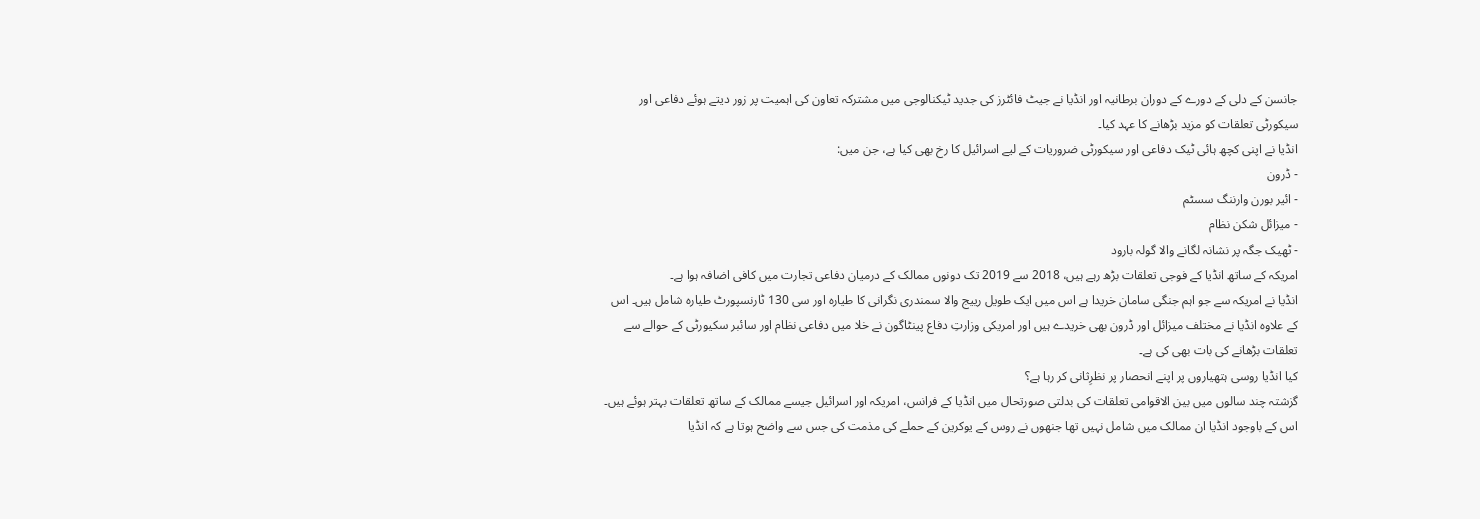جانسن کے دلی کے دورے کے دوران برطانیہ اور انڈیا نے جیٹ فائٹرز کی جدید ٹیکنالوجی میں مشترکہ تعاون کی اہمیت پر زور دیتے ہوئے دفاعی اور سیکورٹی تعلقات کو مزید بڑھانے کا عہد کیا۔
انڈیا نے اپنی کچھ ہائی ٹیک دفاعی اور سیکورٹی ضروریات کے لیے اسرائیل کا رخ بھی کیا ہے، جن میں:
- ڈرون
- ائیر بورن وارننگ سسٹم
- میزائل شکن نظام
- ٹھیک جگہ پر نشانہ لگانے والا گولہ بارود
امریکہ کے ساتھ انڈیا کے فوجی تعلقات بڑھ رہے ہیں، 2018 سے 2019 تک دونوں ممالک کے درمیان دفاعی تجارت میں کافی اضافہ ہوا ہے۔
انڈیا نے امریکہ سے جو اہم جنگی سامان خریدا ہے اس میں ایک طویل رییج والا سمندری نگرانی کا طیارہ اور سی 130 ٹارنسپورٹ طیارہ شامل ہیں۔ اس کے علاوہ انڈیا نے مختلف میزائل اور ڈرون بھی خریدے ہیں اور امریکی وزارتِ دفاع پینٹاگون نے خلا میں دفاعی نظام اور سائبر سکیورٹی کے حوالے سے تعلقات بڑھانے کی بات بھی کی ہے۔
کیا انڈیا روسی ہتھیاروں پر اپنے انحصار پر نظرِثانی کر رہا ہے؟
گزشتہ چند سالوں میں بین الاقوامی تعلقات کی بدلتی صورتحال میں انڈیا کے فرانس، امریکہ اور اسرائیل جیسے ممالک کے ساتھ تعلقات بہتر ہوئے ہیں۔
اس کے باوجود انڈیا ان ممالک میں شامل نہیں تھا جنھوں نے روس کے یوکرین کے حملے کی مذمت کی جس سے واضح ہوتا ہے کہ انڈیا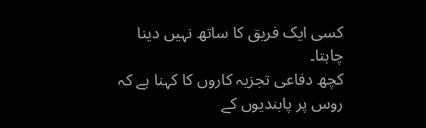کسی ایک فریق کا ساتھ نہیں دینا چاہتا۔
کچھ دفاعی تجزیہ کاروں کا کہنا ہے کہ روس پر پابندیوں کے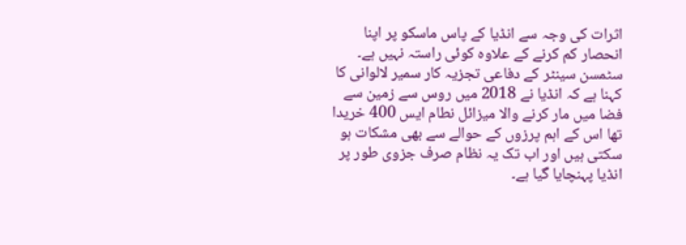اثرات کی وجہ سے انڈیا کے پاس ماسکو پر اپنا انحصار کم کرنے کے علاوہ کوئی راستہ نہیں ہے۔
سٹمسن سینٹر کے دفاعی تجزیہ کار سمیر لالوانی کا کہنا ہے کہ انڈیا نے 2018 میں روس سے زمین سے فضا میں مار کرنے والا میزائل نطام ایس 400 خریدا تھا اس کے اہم پرزوں کے حوالے سے بھی مشکات ہو سکتی ہیں اور اب تک یہ نظام صرف جزوی طور پر انڈیا پہنچایا گیا ہے۔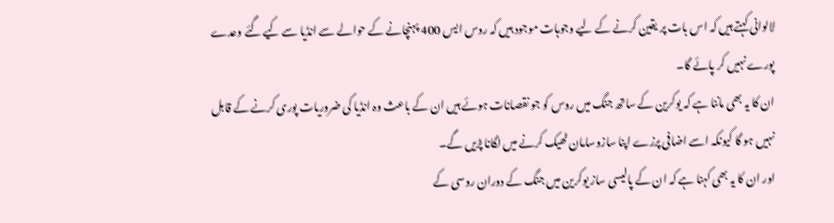لالوانی کہتے ہیں کہ اس بات پر یقین کرنے کے لیے وجوہات موجود ہیں کہ روس ایس 400 پہنچانے کے حوالے سے انڈیا سے کیے گئے وعدے پورے نہیں کر پائے گا۔
ان کا یہ بھی ماننا ہے کہ یوکرین کے ساتھ جنگ میں روس کو جو نقصانات ہوئے ہیں ان کے باعث وہ انڈیا کی ضروریات پوری کرنے کے قابل نہیں ہو گا کیونکہ اسے اضافی پرزے اپنا سازوسامان ٹھیک کرنے میں لگانا پڑیں گے۔
اور ان کا یہ بھی کہنا ہے کہ ان کے پالیسی ساز یوکرین میں جنگ کے دوران روسی کے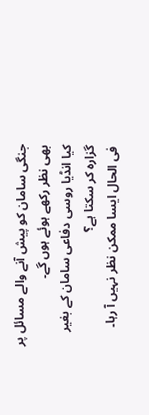جنگی سامان کو پیش آنے والے مسائل پر بھی نظر رکھے ہوئے ہوں گے۔
کیا انڈیا روسی دفاعی سامان کے بغیر گزارہ کر سکتا ہے؟
فی الحال ایسا ممکن نظر نہیں آ رہا۔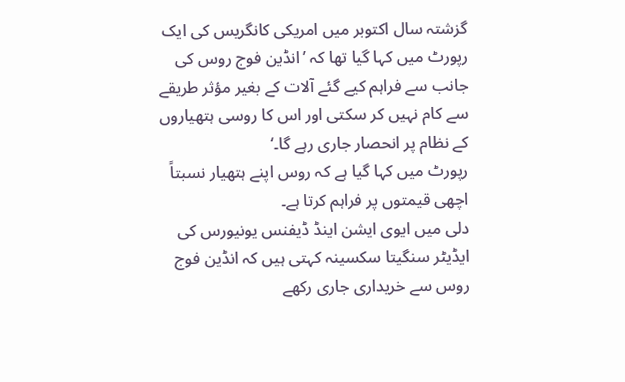گزشتہ سال اکتوبر میں امریکی کانگریس کی ایک رپورٹ میں کہا گیا تھا کہ ’انڈین فوج روس کی جانب سے فراہم کیے گئے آلات کے بغیر مؤثر طریقے سے کام نہیں کر سکتی اور اس کا روسی ہتھیاروں کے نظام پر انحصار جاری رہے گا۔‘
رپورٹ میں کہا گیا ہے کہ روس اپنے ہتھیار نسبتاً اچھی قیمتوں پر فراہم کرتا ہے۔
دلی میں ایوی ایشن اینڈ ڈیفنس یونیورس کی ایڈیٹر سنگیتا سکسینہ کہتی ہیں کہ انڈین فوج روس سے خریداری جاری رکھے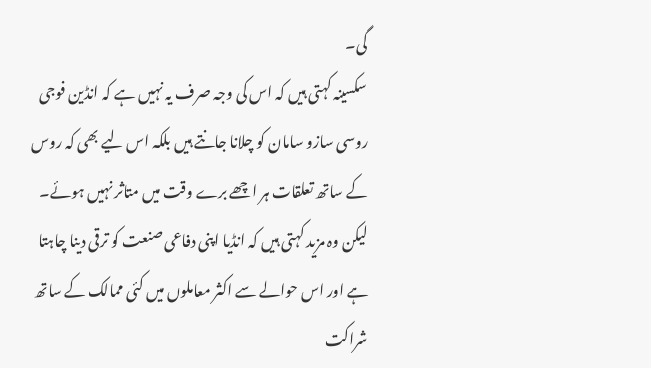گی۔
سکسینہ کہتی ہیں کہ اس کی وجہ صرف یہ نہیں ہے کہ انڈین فوجی روسی سازو سامان کو چلانا جانتے ہیں بلکہ اس لیے بھی کہ روس کے ساتھ تعلقات ہر اچھے برے وقت میں متاثر نہیں ہوئے۔
لیکن وہ مزید کہتی ہیں کہ انڈیا اپنی دفاعی صنعت کو ترقی دینا چاہتا ہے اور اس حوالے سے اکثر معاملوں میں کئی ممالک کے ساتھ شراکت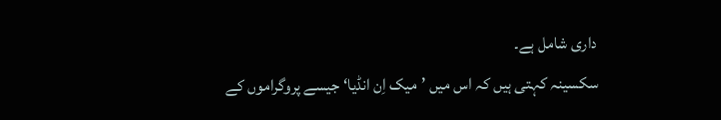داری شامل ہے۔
سکسینہ کہتی ہیں کہ اس میں ’میک اِن انڈیا‘ جیسے پروگراموں کے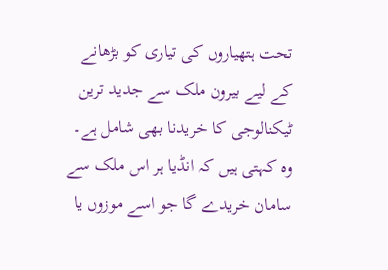تحت ہتھیاروں کی تیاری کو بڑھانے کے لیے بیرون ملک سے جدید ترین ٹیکنالوجی کا خریدنا بھی شامل ہے۔
وہ کہتی ہیں کہ انڈیا ہر اس ملک سے سامان خریدے گا جو اسے موزوں یا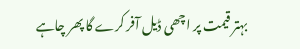بہتر قیمت پر اچھی ڈیل آفر کرے گا پھر چاہے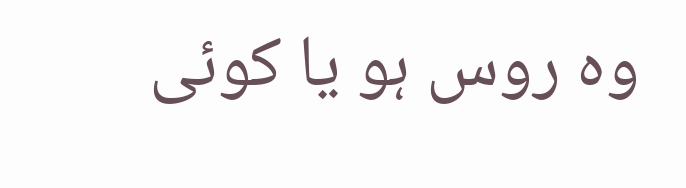وہ روس ہو یا کوئی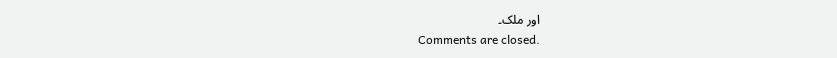اور ملک۔
Comments are closed.